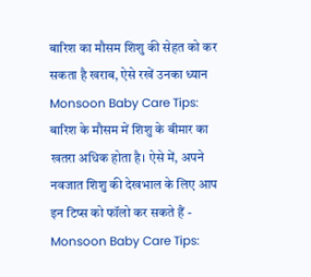बारिश का मौसम शिशु की सेहत को कर सकता है खराब, ऐसे रखें उनका ध्यान
Monsoon Baby Care Tips: बारिश के मौसम में शिशु के बीमार का खतरा अधिक होता है। ऐसे में, अपने नवजात शिशु की देखभाल के लिए आप इन टिप्स को फॉलो कर सकते हैं -
Monsoon Baby Care Tips: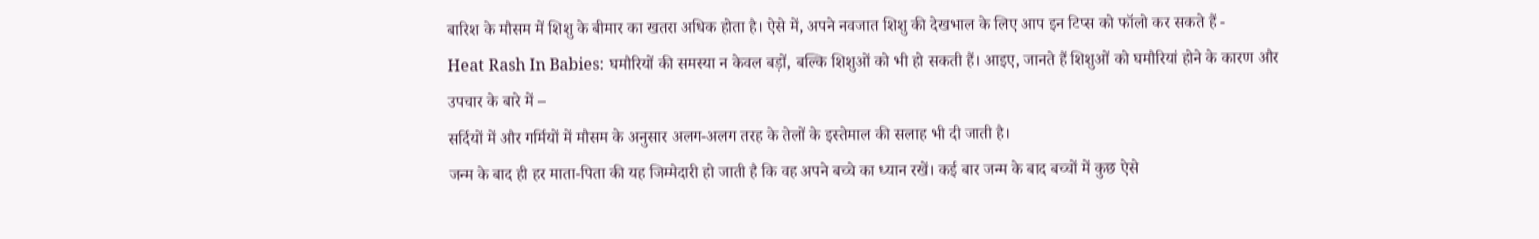बारिश के मौसम में शिशु के बीमार का खतरा अधिक होता है। ऐसे में, अपने नवजात शिशु की देखभाल के लिए आप इन टिप्स को फॉलो कर सकते हैं -
Heat Rash In Babies: घमौरियों की समस्या न केवल बड़ों, बल्कि शिशुओं को भी हो सकती हैं। आइए, जानते हैं शिशुओं को घमौरियां होने के कारण और उपचार के बारे में –
सर्दियों में और गर्मियों में मौसम के अनुसार अलग-अलग तरह के तेलों के इस्तेमाल की सलाह भी दी जाती है।
जन्म के बाद ही हर माता-पिता की यह जिम्मेदारी हो जाती है कि वह अपने बच्चे का ध्यान रखें। कई बार जन्म के बाद बच्चों में कुछ ऐसे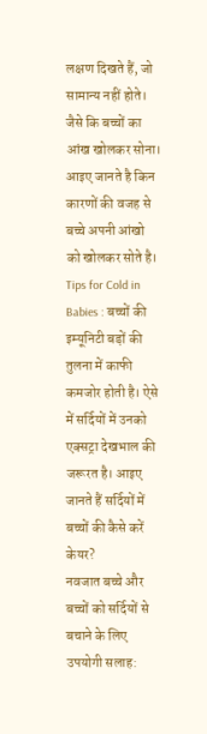लक्षण दिखते हैं, जो सामान्य नहीं होते। जैसे कि बच्चों का आंख खोलकर सोना। आइए जानते है किन कारणों की वजह से बच्चे अपनी आंखो को खोलकर सोते है।
Tips for Cold in Babies : बच्चों की इम्यूनिटी बड़ों की तुलना में काफी कमजोर होती है। ऐसे में सर्दियों में उनको एक्सट्रा देखभाल की जरूरत है। आइए जानते हैं सर्दियों में बच्चों की कैसे करें केयर?
नवजात बच्चे और बच्चों को सर्दियों से बचाने के लिए उपयोगी सलाह: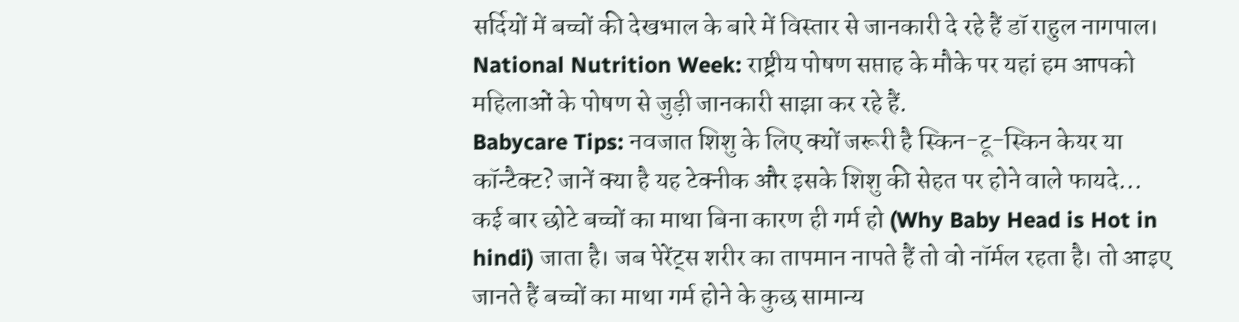सर्दियों में बच्चों की देखभाल के बारे में विस्तार से जानकारी दे रहे हैं डॉ राहुल नागपाल।
National Nutrition Week: राष्ट्रीय पोषण सप्ताह के मौके पर यहां हम आपको महिलाओं के पोषण से जुड़ी जानकारी साझा कर रहे हैं.
Babycare Tips: नवजात शिशु के लिए क्यों जरूरी है स्किन-टू-स्किन केयर या कॉन्टैक्ट? जानें क्या है यह टेक्नीक और इसके शिशु की सेहत पर होने वाले फायदे...
कई बार छोटे बच्चों का माथा बिना कारण ही गर्म हो (Why Baby Head is Hot in hindi) जाता है। जब पेरेंट्स शरीर का तापमान नापते हैं तो वो नॉर्मल रहता है। तो आइए जानते हैं बच्चों का माथा गर्म होने के कुछ सामान्य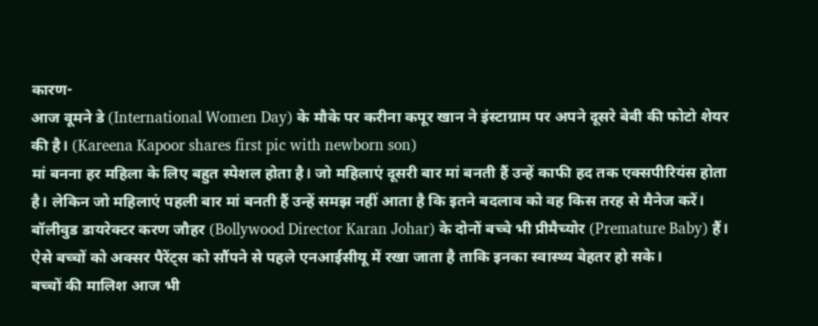कारण-
आज वूमने डे (International Women Day) के मौके पर करीना कपूर खान ने इंस्टाग्राम पर अपने दूसरे बेबी की फोटो शेयर की है। (Kareena Kapoor shares first pic with newborn son)
मां बनना हर महिला के लिए बहुत स्पेशल होता है। जो महिलाएं दूसरी बार मां बनती हैं उन्हें काफी हद तक एक्सपीरियंस होता है। लेकिन जो महिलाएं पहली बार मां बनती हैं उन्हें समझ नहीं आता है कि इतने बदलाव को वह किस तरह से मैनेज करें।
बॉलीवुड डायरेक्टर करण जौहर (Bollywood Director Karan Johar) के दोनों बच्चे भी प्रीमैच्योर (Premature Baby) हैं। ऐसे बच्चों को अक्सर पैरेंट्स को सौंपने से पहले एनआईसीयू में रखा जाता है ताकि इनका स्वास्थ्य बेहतर हो सके।
बच्चों की मालिश आज भी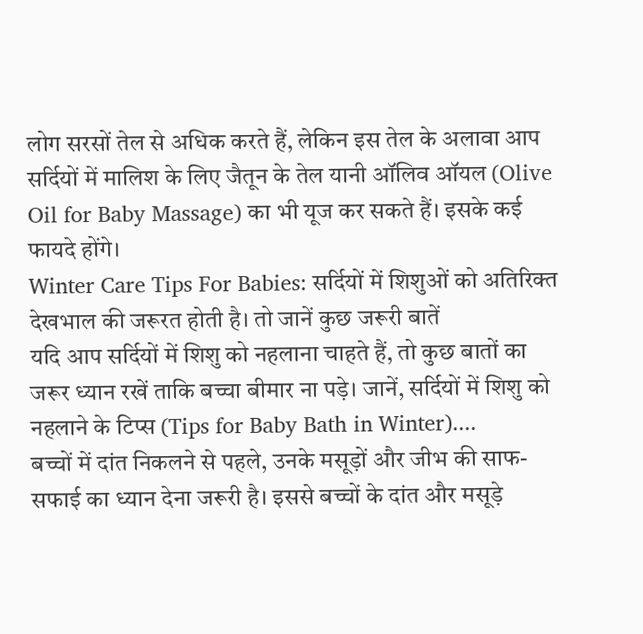लोग सरसों तेल से अधिक करते हैं, लेकिन इस तेल के अलावा आप सर्दियों में मालिश के लिए जैतून के तेल यानी ऑलिव ऑयल (Olive Oil for Baby Massage) का भी यूज कर सकते हैं। इसके कई फायदे होंगे।
Winter Care Tips For Babies: सर्दियों में शिशुओं को अतिरिक्त देखभाल की जरूरत होती है। तो जानें कुछ जरूरी बातें
यदि आप सर्दियों में शिशु को नहलाना चाहते हैं, तो कुछ बातों का जरूर ध्यान रखें ताकि बच्चा बीमार ना पड़े। जानें, सर्दियों में शिशु को नहलाने के टिप्स (Tips for Baby Bath in Winter)....
बच्चों में दांत निकलने से पहले, उनके मसूड़ों और जीभ की साफ-सफाई का ध्यान देना जरूरी है। इससे बच्चों के दांत और मसूड़े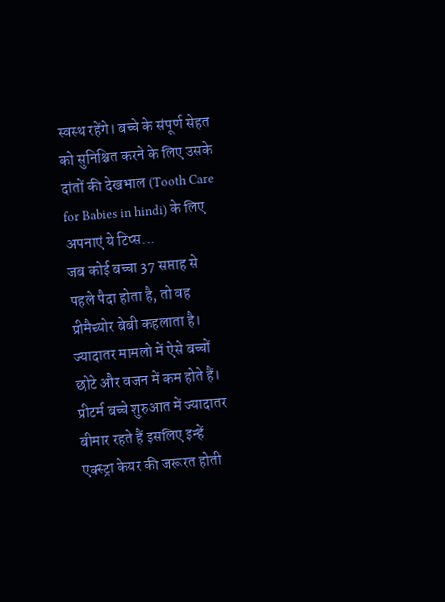स्वस्थ रहेंगे। बच्चे के संपूर्ण सेहत को सुनिश्चित करने के लिए उसके दांतों की देखभाल (Tooth Care for Babies in hindi) के लिए अपनाएं ये टिप्स...
जब कोई बच्चा 37 सप्ताह से पहले पैदा होता है, तो वह प्रीमैच्योर बेबी कहलाता है। ज्यादातर मामलो में ऐसे बच्चों छोटे और वजन में कम होते हैं। प्रीटर्म बच्चे शुरुआत में ज्यादातर बीमार रहते हैं इसलिए इन्हें एक्स्ट्रा केयर की जरूरत होती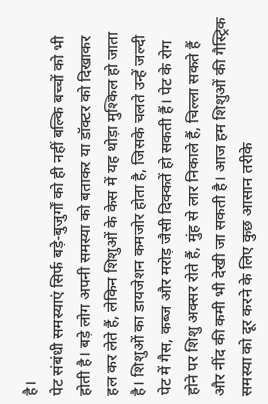है।
पेट संबंधी समस्याएं सिर्फ बड़े-बुजुर्गों को ही नहीं बल्कि बच्चों को भी होती है। बड़े लोग अपनी समस्या को बताकर या डॉक्टर को दिखाकर हल कर लेते हैं, लेकिन शिशुओं के केस में यह थोड़ा मुश्किल हो जाता है। शिशुओं का डायजेशन कमजोर होता है, जिसके चलते उन्हें जल्दी पेट में गैस, कब्ज और मरोड़ जैसी दिक्कतें हो सकती हैं। पेट के रोग होने पर शिशु अक्सर रोते हैं, मुंह से लार निकाले हैं, चिल्ला सकते हैं और नींद की कमी भी देखी जा सकती है। आज हम शिशुओं की गैस्ट्रिक समस्या को दूर करने के लिए कुछ आसान तरीके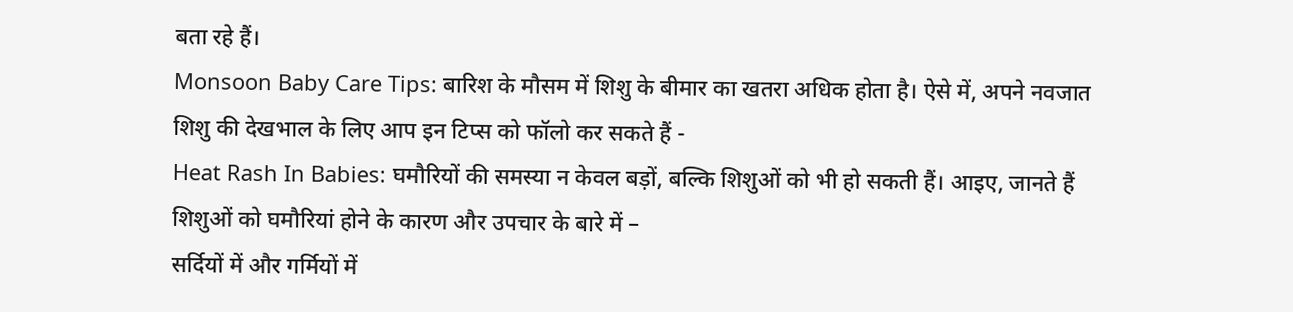बता रहे हैं।
Monsoon Baby Care Tips: बारिश के मौसम में शिशु के बीमार का खतरा अधिक होता है। ऐसे में, अपने नवजात शिशु की देखभाल के लिए आप इन टिप्स को फॉलो कर सकते हैं -
Heat Rash In Babies: घमौरियों की समस्या न केवल बड़ों, बल्कि शिशुओं को भी हो सकती हैं। आइए, जानते हैं शिशुओं को घमौरियां होने के कारण और उपचार के बारे में –
सर्दियों में और गर्मियों में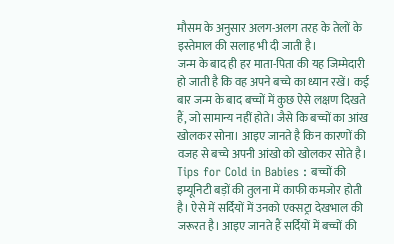मौसम के अनुसार अलग-अलग तरह के तेलों के इस्तेमाल की सलाह भी दी जाती है।
जन्म के बाद ही हर माता-पिता की यह जिम्मेदारी हो जाती है कि वह अपने बच्चे का ध्यान रखें। कई बार जन्म के बाद बच्चों में कुछ ऐसे लक्षण दिखते हैं, जो सामान्य नहीं होते। जैसे कि बच्चों का आंख खोलकर सोना। आइए जानते है किन कारणों की वजह से बच्चे अपनी आंखो को खोलकर सोते है।
Tips for Cold in Babies : बच्चों की इम्यूनिटी बड़ों की तुलना में काफी कमजोर होती है। ऐसे में सर्दियों में उनको एक्सट्रा देखभाल की जरूरत है। आइए जानते हैं सर्दियों में बच्चों की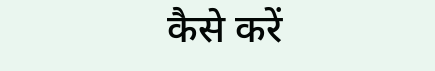कैसे करें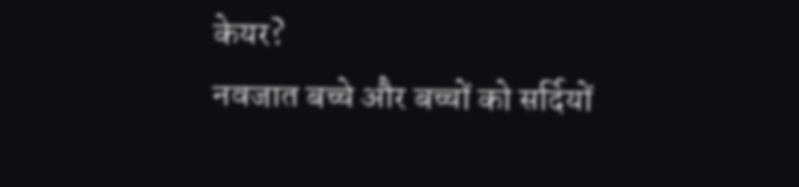केयर?
नवजात बच्चे और बच्चों को सर्दियों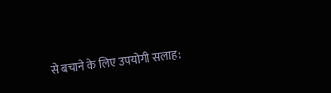से बचाने के लिए उपयोगी सलाह: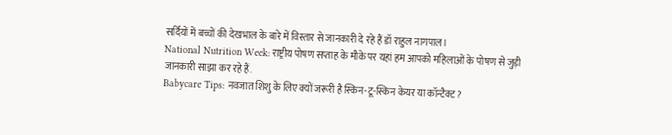सर्दियों में बच्चों की देखभाल के बारे में विस्तार से जानकारी दे रहे हैं डॉ राहुल नागपाल।
National Nutrition Week: राष्ट्रीय पोषण सप्ताह के मौके पर यहां हम आपको महिलाओं के पोषण से जुड़ी जानकारी साझा कर रहे हैं.
Babycare Tips: नवजात शिशु के लिए क्यों जरूरी है स्किन-टू-स्किन केयर या कॉन्टैक्ट?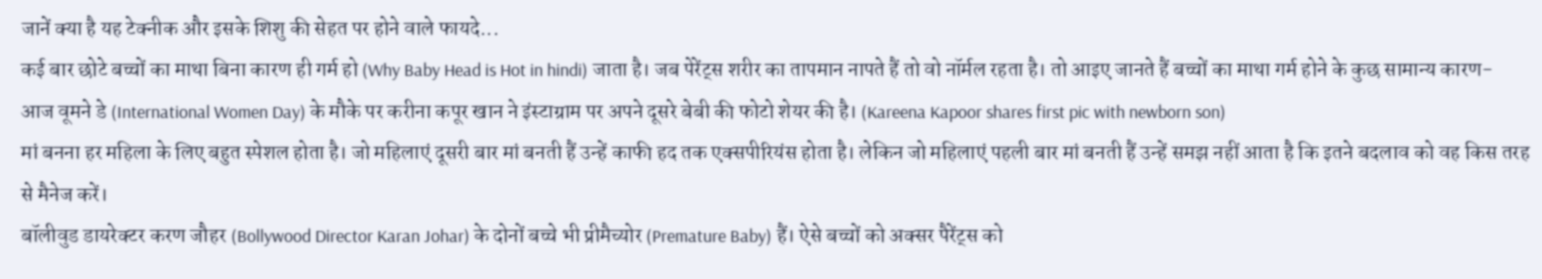जानें क्या है यह टेक्नीक और इसके शिशु की सेहत पर होने वाले फायदे...
कई बार छोटे बच्चों का माथा बिना कारण ही गर्म हो (Why Baby Head is Hot in hindi) जाता है। जब पेरेंट्स शरीर का तापमान नापते हैं तो वो नॉर्मल रहता है। तो आइए जानते हैं बच्चों का माथा गर्म होने के कुछ सामान्य कारण-
आज वूमने डे (International Women Day) के मौके पर करीना कपूर खान ने इंस्टाग्राम पर अपने दूसरे बेबी की फोटो शेयर की है। (Kareena Kapoor shares first pic with newborn son)
मां बनना हर महिला के लिए बहुत स्पेशल होता है। जो महिलाएं दूसरी बार मां बनती हैं उन्हें काफी हद तक एक्सपीरियंस होता है। लेकिन जो महिलाएं पहली बार मां बनती हैं उन्हें समझ नहीं आता है कि इतने बदलाव को वह किस तरह से मैनेज करें।
बॉलीवुड डायरेक्टर करण जौहर (Bollywood Director Karan Johar) के दोनों बच्चे भी प्रीमैच्योर (Premature Baby) हैं। ऐसे बच्चों को अक्सर पैरेंट्स को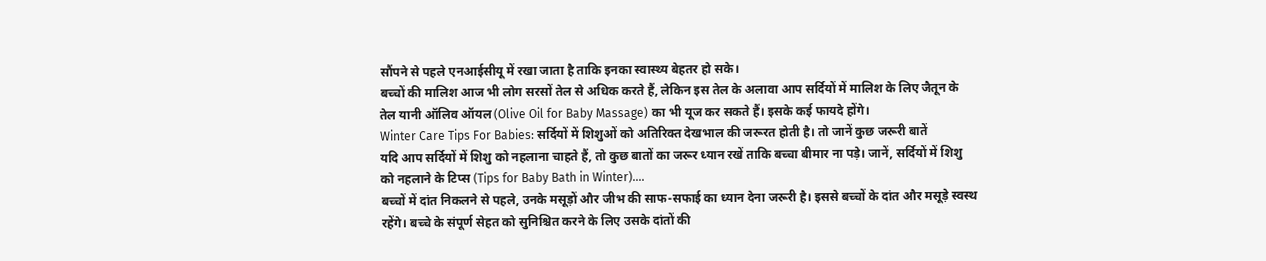सौंपने से पहले एनआईसीयू में रखा जाता है ताकि इनका स्वास्थ्य बेहतर हो सके।
बच्चों की मालिश आज भी लोग सरसों तेल से अधिक करते हैं, लेकिन इस तेल के अलावा आप सर्दियों में मालिश के लिए जैतून के तेल यानी ऑलिव ऑयल (Olive Oil for Baby Massage) का भी यूज कर सकते हैं। इसके कई फायदे होंगे।
Winter Care Tips For Babies: सर्दियों में शिशुओं को अतिरिक्त देखभाल की जरूरत होती है। तो जानें कुछ जरूरी बातें
यदि आप सर्दियों में शिशु को नहलाना चाहते हैं, तो कुछ बातों का जरूर ध्यान रखें ताकि बच्चा बीमार ना पड़े। जानें, सर्दियों में शिशु को नहलाने के टिप्स (Tips for Baby Bath in Winter)....
बच्चों में दांत निकलने से पहले, उनके मसूड़ों और जीभ की साफ-सफाई का ध्यान देना जरूरी है। इससे बच्चों के दांत और मसूड़े स्वस्थ रहेंगे। बच्चे के संपूर्ण सेहत को सुनिश्चित करने के लिए उसके दांतों की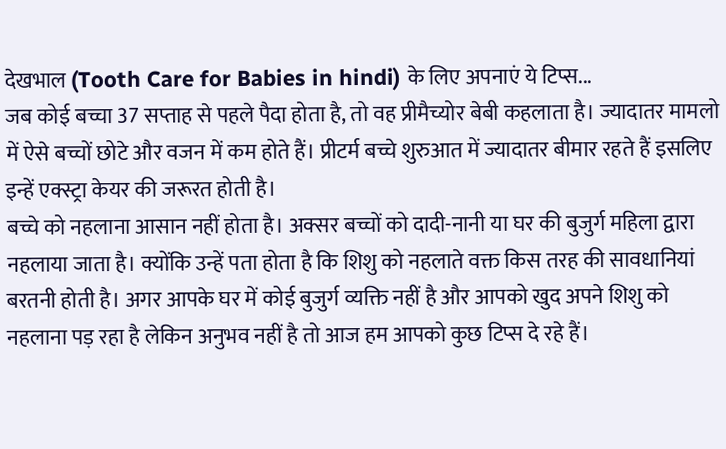देखभाल (Tooth Care for Babies in hindi) के लिए अपनाएं ये टिप्स...
जब कोई बच्चा 37 सप्ताह से पहले पैदा होता है, तो वह प्रीमैच्योर बेबी कहलाता है। ज्यादातर मामलो में ऐसे बच्चों छोटे और वजन में कम होते हैं। प्रीटर्म बच्चे शुरुआत में ज्यादातर बीमार रहते हैं इसलिए इन्हें एक्स्ट्रा केयर की जरूरत होती है।
बच्चे को नहलाना आसान नहीं होता है। अक्सर बच्चों को दादी-नानी या घर की बुजुर्ग महिला द्वारा नहलाया जाता है। क्योंकि उन्हें पता होता है कि शिशु को नहलाते वक्त किस तरह की सावधानियां बरतनी होती है। अगर आपके घर में कोई बुजुर्ग व्यक्ति नहीं है और आपको खुद अपने शिशु को नहलाना पड़ रहा है लेकिन अनुभव नहीं है तो आज हम आपको कुछ टिप्स दे रहे हैं।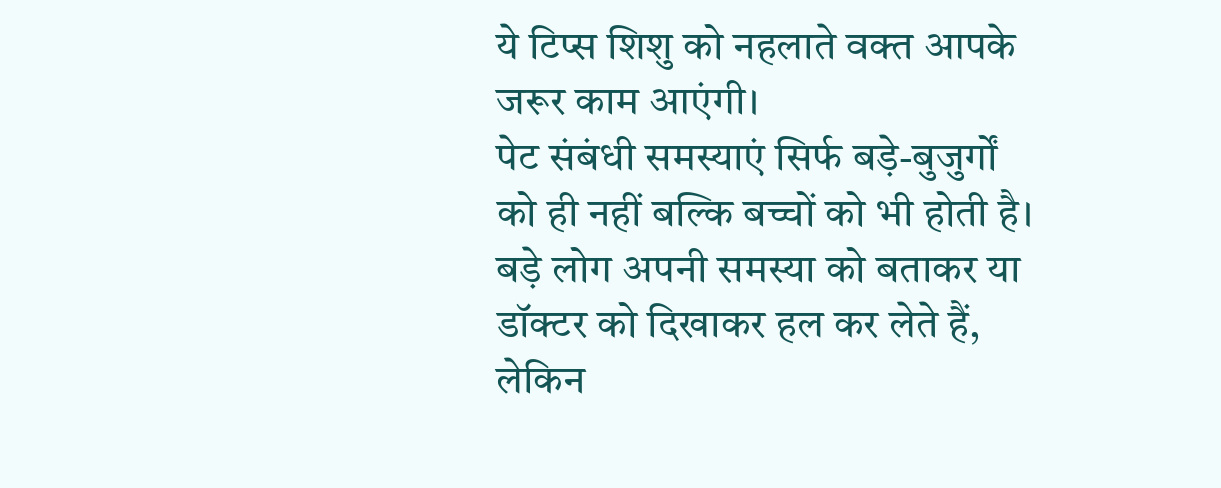ये टिप्स शिशु को नहलाते वक्त आपके जरूर काम आएंगी।
पेट संबंधी समस्याएं सिर्फ बड़े-बुजुर्गों को ही नहीं बल्कि बच्चों को भी होती है। बड़े लोग अपनी समस्या को बताकर या डॉक्टर को दिखाकर हल कर लेते हैं, लेकिन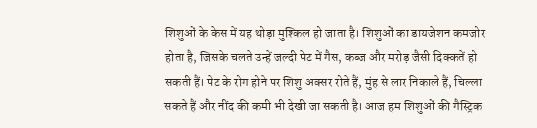शिशुओं के केस में यह थोड़ा मुश्किल हो जाता है। शिशुओं का डायजेशन कमजोर होता है, जिसके चलते उन्हें जल्दी पेट में गैस, कब्ज और मरोड़ जैसी दिक्कतें हो सकती हैं। पेट के रोग होने पर शिशु अक्सर रोते हैं, मुंह से लार निकाले हैं, चिल्ला सकते हैं और नींद की कमी भी देखी जा सकती है। आज हम शिशुओं की गैस्ट्रिक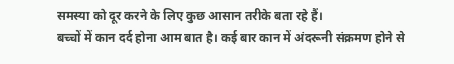समस्या को दूर करने के लिए कुछ आसान तरीके बता रहे हैं।
बच्चों में कान दर्द होना आम बात है। कई बार कान में अंदरूनी संक्रमण होने से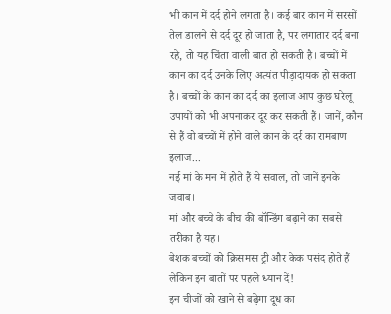भी कान में दर्द होने लगता है। कई बार कान में सरसों तेल डालने से दर्द दूर हो जाता है, पर लगातार दर्द बना रहे, तो यह चिंता वाली बात हो सकती है। बच्चों में कान का दर्द उनके लिए अत्यंत पीड़ादायक हो सकता है। बच्चों के कान का दर्द का इलाज आप कुछ घरेलू उपायों को भी अपनाकर दूर कर सकती हैं। जानें, कौन से हैं वो बच्चों में होने वाले कान के दर्र का रामबाण इलाज...
नई मां के मन में होते हैं ये सवाल, तो जानें इनके जवाब।
मां और बच्चे के बीच की बॉन्डिंग बढ़ाने का सबसे तरीका है यह।
बेशक बच्चों को क्रिसमस ट्री और केक पसंद होते हैं लेकिन इन बातों पर पहले ध्यान दें!
इन चीजों को खाने से बढ़ेगा दूध का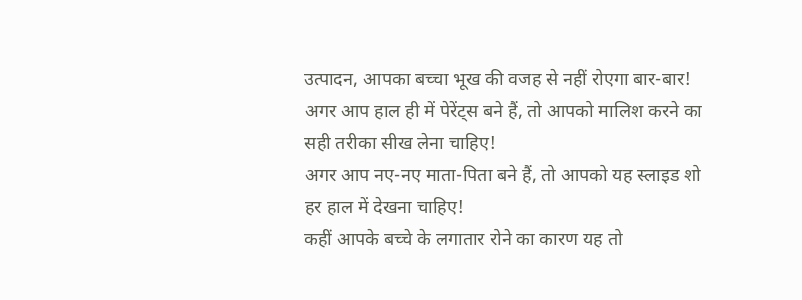उत्पादन, आपका बच्चा भूख की वजह से नहीं रोएगा बार-बार!
अगर आप हाल ही में पेरेंट्स बने हैं, तो आपको मालिश करने का सही तरीका सीख लेना चाहिए!
अगर आप नए-नए माता-पिता बने हैं, तो आपको यह स्लाइड शो हर हाल में देखना चाहिए!
कहीं आपके बच्चे के लगातार रोने का कारण यह तो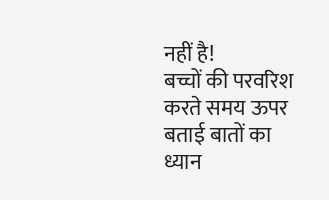नहीं है!
बच्चों की परवरिश करते समय ऊपर बताई बातों का ध्यान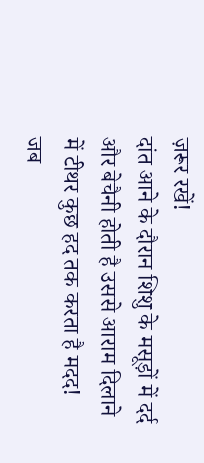ज़रूर रखें!
दांत आने के दौरान शिशु के मसूड़ों में दर्द और बेचैनी होती है उससे आराम दिलाने में टीथर कुछ हद तक करता है मदद!
जब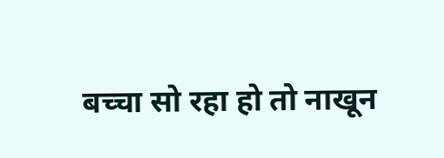बच्चा सो रहा हो तो नाखून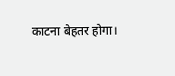काटना बेहतर होगा।